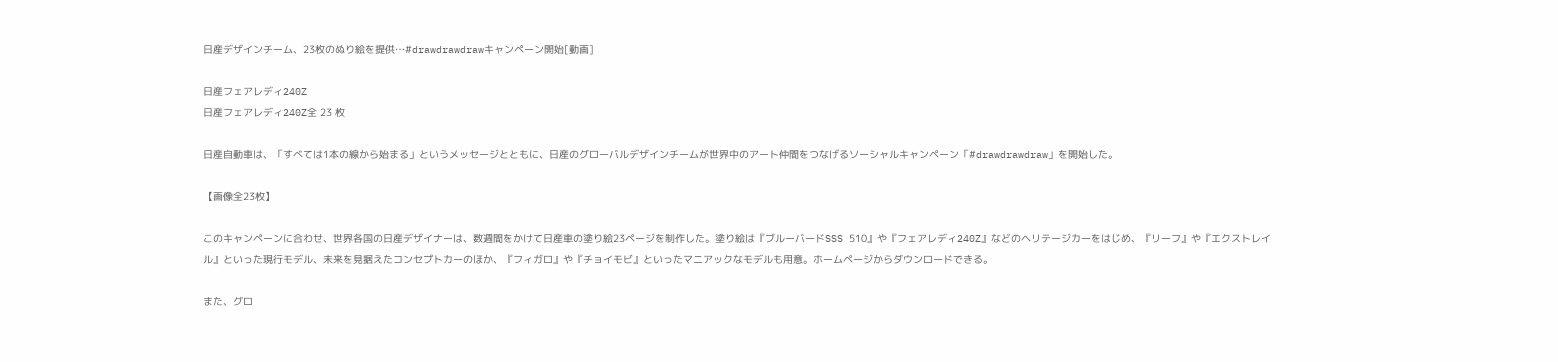日産デザインチーム、23枚のぬり絵を提供…#drawdrawdrawキャンペーン開始[動画]

日産フェアレディ240Z
日産フェアレディ240Z全 23 枚

日産自動車は、「すべては1本の線から始まる」というメッセージとともに、日産のグローバルデザインチームが世界中のアート仲間をつなげるソーシャルキャンペーン「#drawdrawdraw」を開始した。

【画像全23枚】

このキャンペーンに合わせ、世界各国の日産デザイナーは、数週間をかけて日産車の塗り絵23ページを制作した。塗り絵は『ブルーバードSSS 510』や『フェアレディ240Z』などのヘリテージカーをはじめ、『リーフ』や『エクストレイル』といった現行モデル、未来を見据えたコンセプトカーのほか、『フィガロ』や『チョイモビ』といったマニアックなモデルも用意。ホームページからダウンロードできる。

また、グロ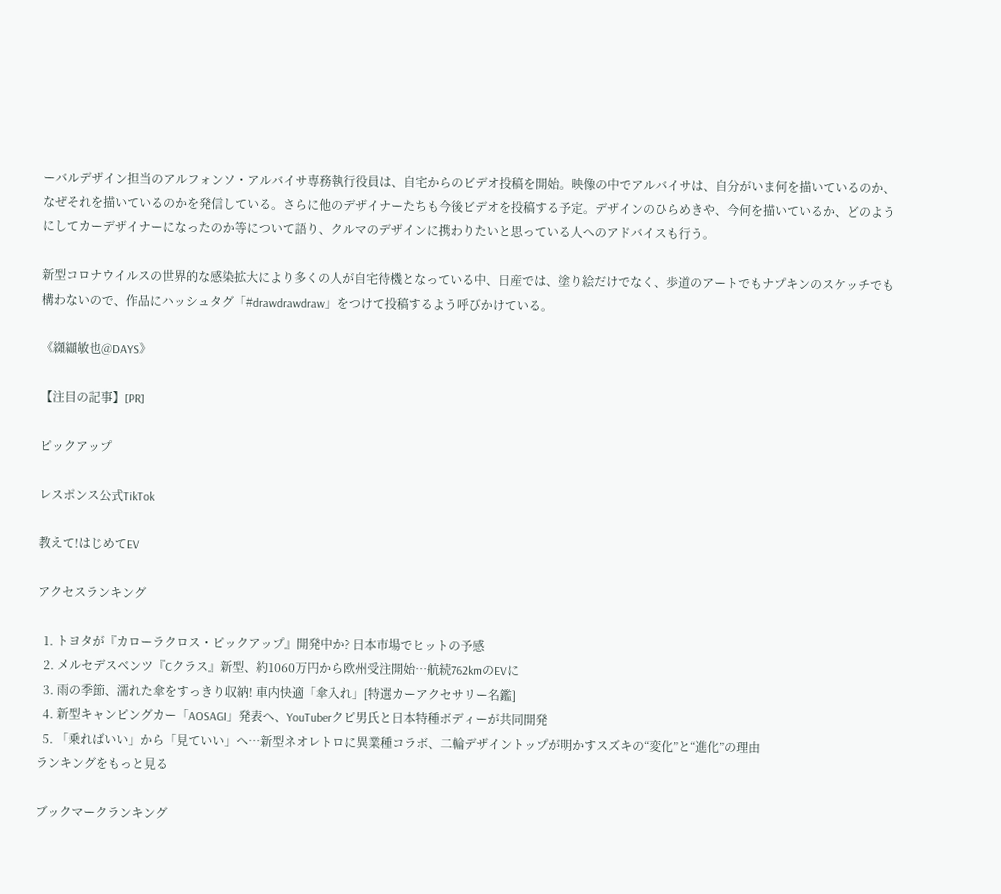ーバルデザイン担当のアルフォンソ・アルバイサ専務執行役員は、自宅からのビデオ投稿を開始。映像の中でアルバイサは、自分がいま何を描いているのか、なぜそれを描いているのかを発信している。さらに他のデザイナーたちも今後ビデオを投稿する予定。デザインのひらめきや、今何を描いているか、どのようにしてカーデザイナーになったのか等について語り、クルマのデザインに携わりたいと思っている人へのアドバイスも行う。

新型コロナウイルスの世界的な感染拡大により多くの人が自宅待機となっている中、日産では、塗り絵だけでなく、歩道のアートでもナプキンのスケッチでも構わないので、作品にハッシュタグ「#drawdrawdraw」をつけて投稿するよう呼びかけている。

《纐纈敏也@DAYS》

【注目の記事】[PR]

ピックアップ

レスポンス公式TikTok

教えて!はじめてEV

アクセスランキング

  1. トヨタが『カローラクロス・ピックアップ』開発中か? 日本市場でヒットの予感
  2. メルセデスベンツ『Cクラス』新型、約1060万円から欧州受注開始…航続762kmのEVに
  3. 雨の季節、濡れた傘をすっきり収納! 車内快適「傘入れ」[特選カーアクセサリー名鑑]
  4. 新型キャンピングカー「AOSAGI」発表へ、YouTuberクピ男氏と日本特種ボディーが共同開発
  5. 「乗ればいい」から「見ていい」へ…新型ネオレトロに異業種コラボ、二輪デザイントップが明かすスズキの“変化”と“進化”の理由
ランキングをもっと見る

ブックマークランキング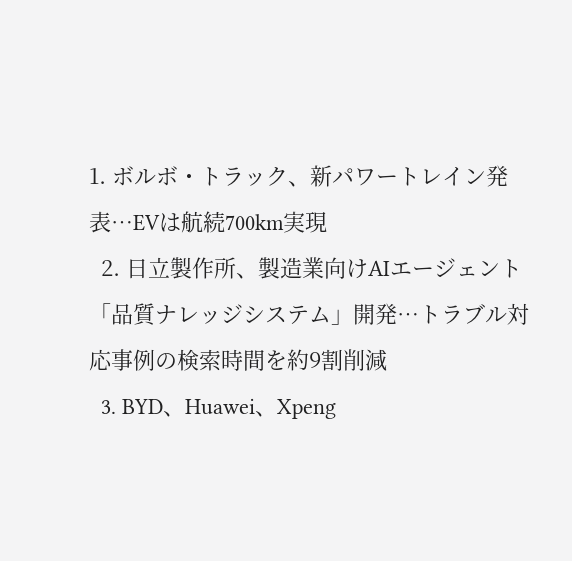1. ボルボ・トラック、新パワートレイン発表…EVは航続700km実現
  2. 日立製作所、製造業向けAIエージェント「品質ナレッジシステム」開発…トラブル対応事例の検索時間を約9割削減
  3. BYD、Huawei、Xpeng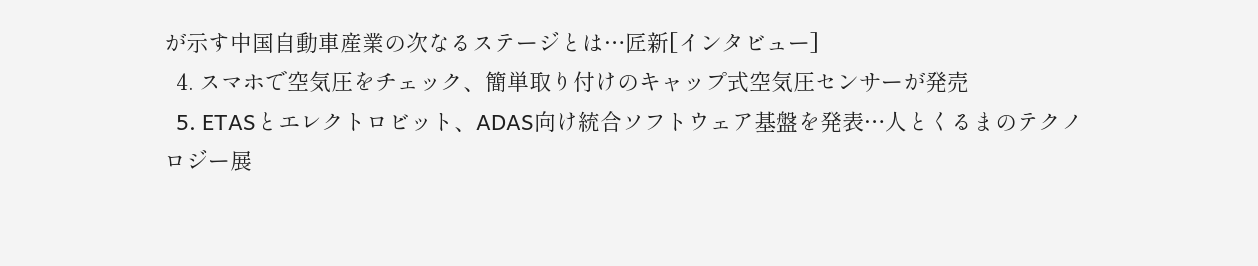が示す中国自動車産業の次なるステージとは…匠新[インタビュー]
  4. スマホで空気圧をチェック、簡単取り付けのキャップ式空気圧センサーが発売
  5. ETASとエレクトロビット、ADAS向け統合ソフトウェア基盤を発表…人とくるまのテクノロジー展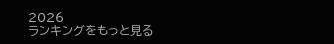2026
ランキングをもっと見る